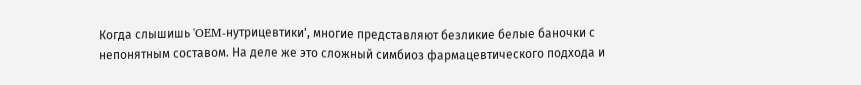Когда слышишь 'OEM-нутрицевтики', многие представляют безликие белые баночки с непонятным составом. На деле же это сложный симбиоз фармацевтического подхода и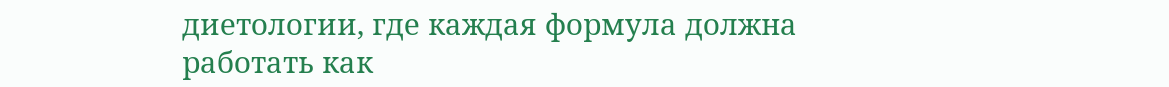диетологии, где каждая формула должна работать как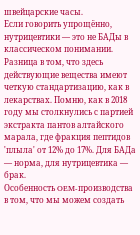швейцарские часы.
Если говорить упрощённо, нутрицевтики — это не БАДы в классическом понимании. Разница в том, что здесь действующие вещества имеют четкую стандартизацию, как в лекарствах. Помню, как в 2018 году мы столкнулись с партией экстракта пантов алтайского марала, где фракция пептидов 'плыла' от 12% до 17%. Для БАДа — норма, для нутрицевтика — брак.
Особенность OEM-производства в том, что мы можем создать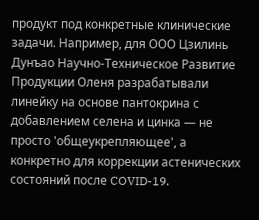продукт под конкретные клинические задачи. Например, для ООО Цзилинь Дунъао Научно-Техническое Развитие Продукции Оленя разрабатывали линейку на основе пантокрина с добавлением селена и цинка — не просто 'общеукрепляющее', а конкретно для коррекции астенических состояний после COVID-19.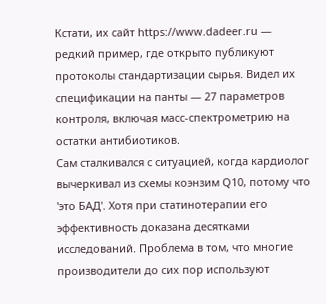Кстати, их сайт https://www.dadeer.ru — редкий пример, где открыто публикуют протоколы стандартизации сырья. Видел их спецификации на панты — 27 параметров контроля, включая масс-спектрометрию на остатки антибиотиков.
Сам сталкивался с ситуацией, когда кардиолог вычеркивал из схемы коэнзим Q10, потому что 'это БАД'. Хотя при статинотерапии его эффективность доказана десятками исследований. Проблема в том, что многие производители до сих пор используют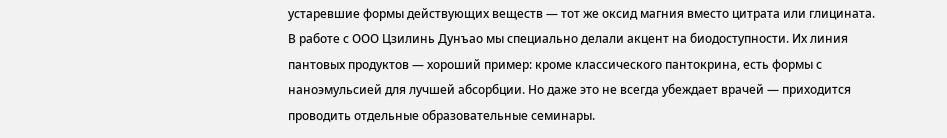устаревшие формы действующих веществ — тот же оксид магния вместо цитрата или глицината.
В работе с ООО Цзилинь Дунъао мы специально делали акцент на биодоступности. Их линия пантовых продуктов — хороший пример: кроме классического пантокрина, есть формы с наноэмульсией для лучшей абсорбции. Но даже это не всегда убеждает врачей — приходится проводить отдельные образовательные семинары.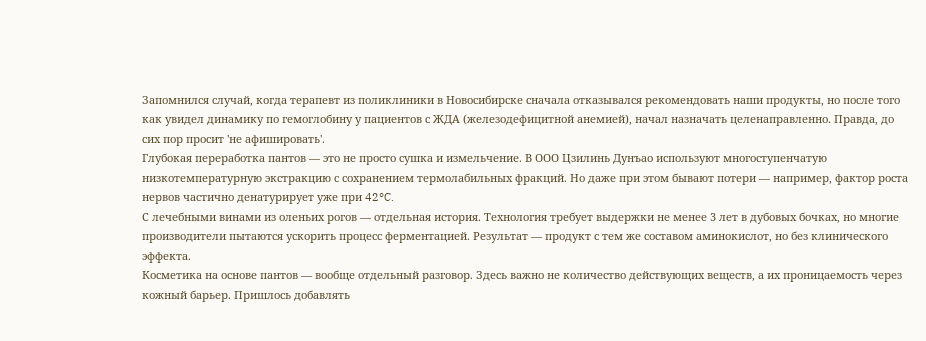Запомнился случай, когда терапевт из поликлиники в Новосибирске сначала отказывался рекомендовать наши продукты, но после того как увидел динамику по гемоглобину у пациентов с ЖДА (железодефицитной анемией), начал назначать целенаправленно. Правда, до сих пор просит 'не афишировать'.
Глубокая переработка пантов — это не просто сушка и измельчение. В ООО Цзилинь Дунъао используют многоступенчатую низкотемпературную экстракцию с сохранением термолабильных фракций. Но даже при этом бывают потери — например, фактор роста нервов частично денатурирует уже при 42°C.
С лечебными винами из оленьих рогов — отдельная история. Технология требует выдержки не менее 3 лет в дубовых бочках, но многие производители пытаются ускорить процесс ферментацией. Результат — продукт с тем же составом аминокислот, но без клинического эффекта.
Косметика на основе пантов — вообще отдельный разговор. Здесь важно не количество действующих веществ, а их проницаемость через кожный барьер. Пришлось добавлять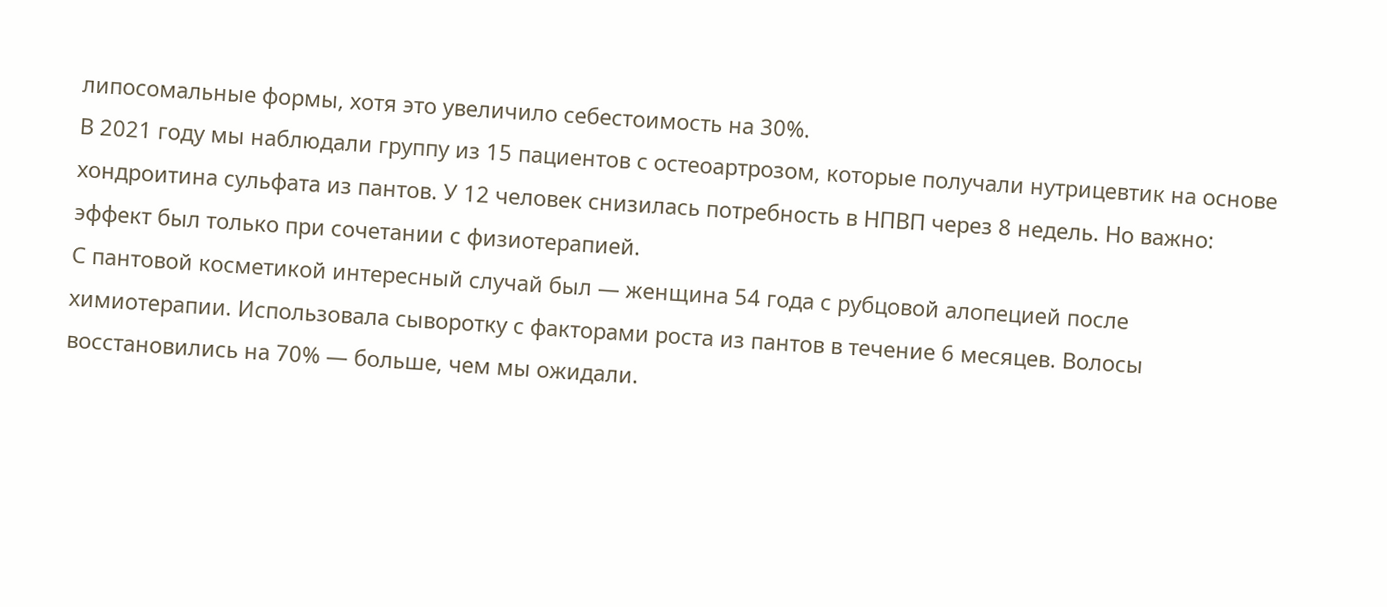липосомальные формы, хотя это увеличило себестоимость на 30%.
В 2021 году мы наблюдали группу из 15 пациентов с остеоартрозом, которые получали нутрицевтик на основе хондроитина сульфата из пантов. У 12 человек снизилась потребность в НПВП через 8 недель. Но важно: эффект был только при сочетании с физиотерапией.
С пантовой косметикой интересный случай был — женщина 54 года с рубцовой алопецией после химиотерапии. Использовала сыворотку с факторами роста из пантов в течение 6 месяцев. Волосы восстановились на 70% — больше, чем мы ожидали.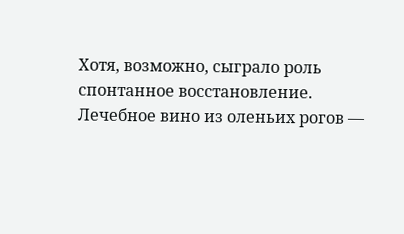Хотя, возможно, сыграло роль спонтанное восстановление.
Лечебное вино из оленьих рогов —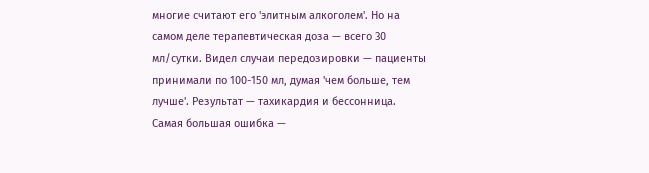многие считают его 'элитным алкоголем'. Но на самом деле терапевтическая доза — всего 30 мл/сутки. Видел случаи передозировки — пациенты принимали по 100-150 мл, думая 'чем больше, тем лучше'. Результат — тахикардия и бессонница.
Самая большая ошибка —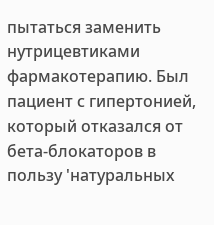пытаться заменить нутрицевтиками фармакотерапию. Был пациент с гипертонией, который отказался от бета-блокаторов в пользу 'натуральных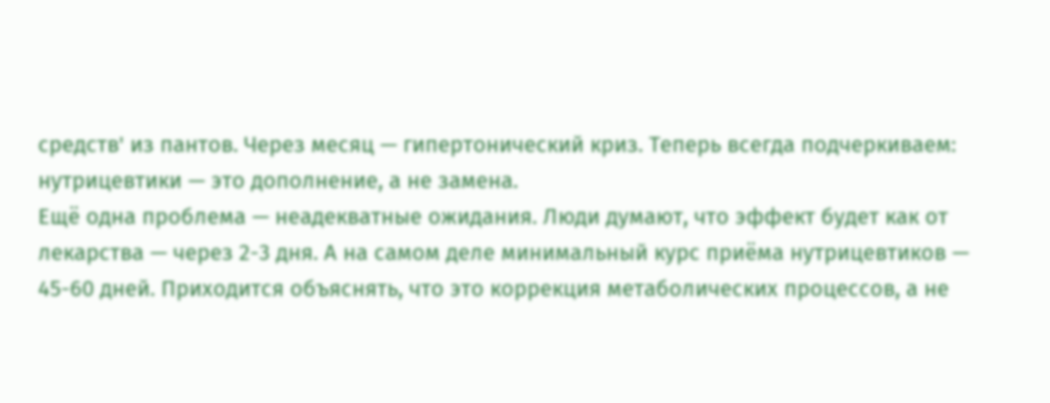средств' из пантов. Через месяц — гипертонический криз. Теперь всегда подчеркиваем: нутрицевтики — это дополнение, а не замена.
Ещё одна проблема — неадекватные ожидания. Люди думают, что эффект будет как от лекарства — через 2-3 дня. А на самом деле минимальный курс приёма нутрицевтиков — 45-60 дней. Приходится объяснять, что это коррекция метаболических процессов, а не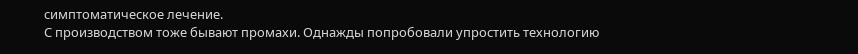симптоматическое лечение.
С производством тоже бывают промахи. Однажды попробовали упростить технологию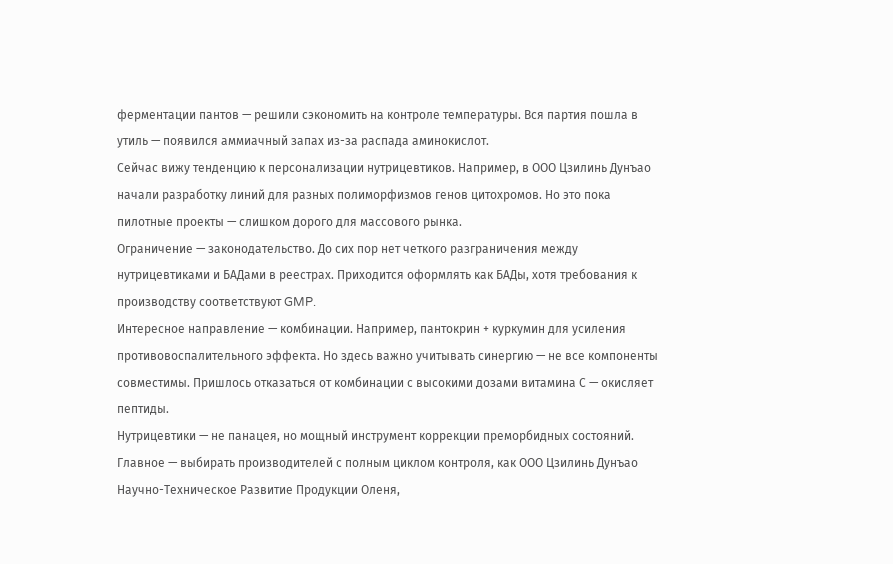ферментации пантов — решили сэкономить на контроле температуры. Вся партия пошла в утиль — появился аммиачный запах из-за распада аминокислот.
Сейчас вижу тенденцию к персонализации нутрицевтиков. Например, в ООО Цзилинь Дунъао начали разработку линий для разных полиморфизмов генов цитохромов. Но это пока пилотные проекты — слишком дорого для массового рынка.
Ограничение — законодательство. До сих пор нет четкого разграничения между нутрицевтиками и БАДами в реестрах. Приходится оформлять как БАДы, хотя требования к производству соответствуют GMP.
Интересное направление — комбинации. Например, пантокрин + куркумин для усиления противовоспалительного эффекта. Но здесь важно учитывать синергию — не все компоненты совместимы. Пришлось отказаться от комбинации с высокими дозами витамина С — окисляет пептиды.
Нутрицевтики — не панацея, но мощный инструмент коррекции преморбидных состояний. Главное — выбирать производителей с полным циклом контроля, как ООО Цзилинь Дунъао Научно-Техническое Развитие Продукции Оленя,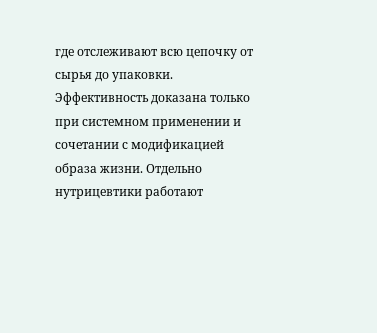где отслеживают всю цепочку от сырья до упаковки.
Эффективность доказана только при системном применении и сочетании с модификацией образа жизни. Отдельно нутрицевтики работают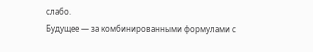слабо.
Будущее — за комбинированными формулами с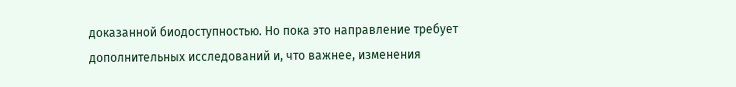доказанной биодоступностью. Но пока это направление требует дополнительных исследований и, что важнее, изменения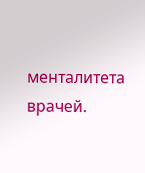менталитета врачей.